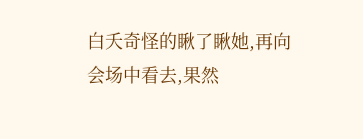白夭奇怪的瞅了瞅她,再向会场中看去,果然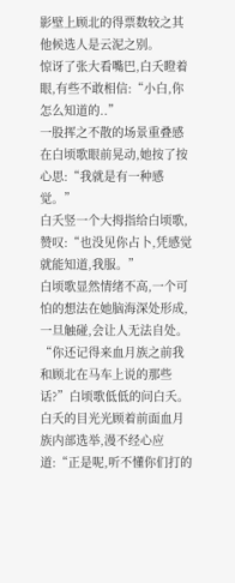影壁上顾北的得票数较之其他候选人是云泥之别。
惊讶了张大看嘴巴,白夭瞪着眼,有些不敢相信:“小白,你怎么知道的..”
一股挥之不散的场景重叠感在白顷歌眼前晃动,她按了按心思:“我就是有一种感觉。”
白夭竖一个大拇指给白顷歌,赞叹:“也没见你占卜,凭感觉就能知道,我服。”
白顷歌显然情绪不高,一个可怕的想法在她脑海深处形成,一旦触碰,会让人无法自处。
“你还记得来血月族之前我和顾北在马车上说的那些话?”白顷歌低低的问白夭。
白夭的目光光顾着前面血月族内部选举,漫不经心应道:“正是呢,听不懂你们打的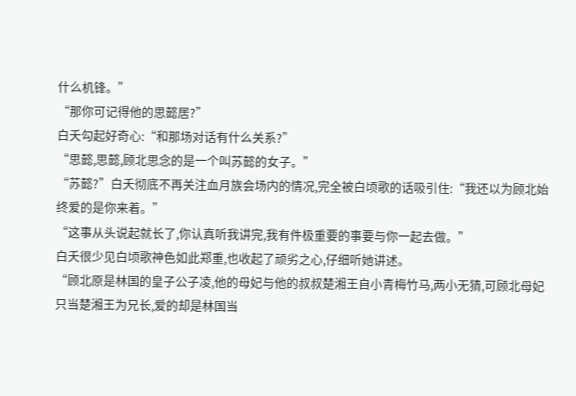什么机锋。”
“那你可记得他的思懿居?”
白夭勾起好奇心:“和那场对话有什么关系?”
“思懿,思懿,顾北思念的是一个叫苏懿的女子。”
“苏懿?”白夭彻底不再关注血月族会场内的情况,完全被白顷歌的话吸引住:“我还以为顾北始终爱的是你来着。”
“这事从头说起就长了,你认真听我讲完,我有件极重要的事要与你一起去做。”
白夭很少见白顷歌神色如此郑重,也收起了顽劣之心,仔细听她讲述。
“顾北原是林国的皇子公子凌,他的母妃与他的叔叔楚湘王自小青梅竹马,两小无猜,可顾北母妃只当楚湘王为兄长,爱的却是林国当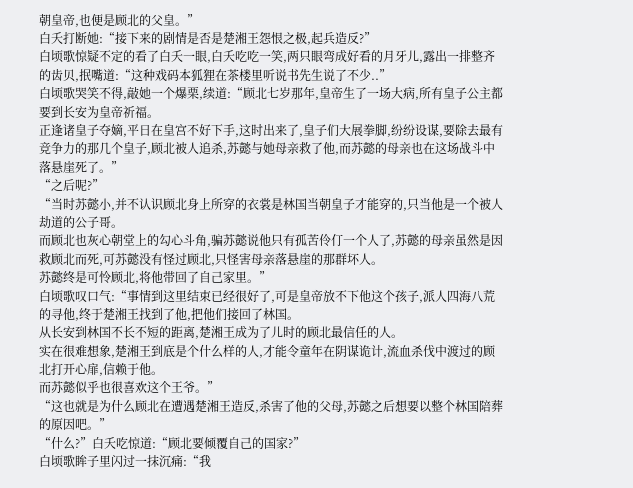朝皇帝,也便是顾北的父皇。”
白夭打断她:“接下来的剧情是否是楚湘王怨恨之极,起兵造反?”
白顷歌惊疑不定的看了白夭一眼,白夭吃吃一笑,两只眼弯成好看的月牙儿,露出一排整齐的齿贝,抿嘴道:“这种戏码本狐狸在茶楼里听说书先生说了不少..”
白顷歌哭笑不得,敲她一个爆栗,续道:“顾北七岁那年,皇帝生了一场大病,所有皇子公主都要到长安为皇帝祈福。
正逢诸皇子夺嫡,平日在皇宫不好下手,这时出来了,皇子们大展拳脚,纷纷设谋,要除去最有竞争力的那几个皇子,顾北被人追杀,苏懿与她母亲救了他,而苏懿的母亲也在这场战斗中落悬崖死了。”
“之后呢?”
“当时苏懿小,并不认识顾北身上所穿的衣裳是林国当朝皇子才能穿的,只当他是一个被人劫道的公子哥。
而顾北也灰心朝堂上的勾心斗角,骗苏懿说他只有孤苦伶仃一个人了,苏懿的母亲虽然是因救顾北而死,可苏懿没有怪过顾北,只怪害母亲落悬崖的那群坏人。
苏懿终是可怜顾北,将他带回了自己家里。”
白顷歌叹口气:“事情到这里结束已经很好了,可是皇帝放不下他这个孩子,派人四海八荒的寻他,终于楚湘王找到了他,把他们接回了林国。
从长安到林国不长不短的距离,楚湘王成为了儿时的顾北最信任的人。
实在很难想象,楚湘王到底是个什么样的人,才能令童年在阴谋诡计,流血杀伐中渡过的顾北打开心扉,信赖于他。
而苏懿似乎也很喜欢这个王爷。”
“这也就是为什么顾北在遭遇楚湘王造反,杀害了他的父母,苏懿之后想要以整个林国陪葬的原因吧。”
“什么?”白夭吃惊道:“顾北要倾覆自己的国家?”
白顷歌眸子里闪过一抹沉痛:“我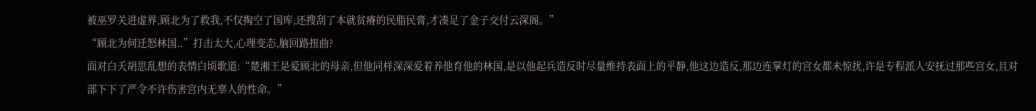被巫罗关进虚界,顾北为了救我,不仅掏空了国库,还搜刮了本就贫瘠的民脂民膏,才凑足了金子交付云深阁。”
“顾北为何迁怒林国..”打击太大,心理变态,脑回路扭曲?
面对白夭胡思乱想的表情白顷歌道:“楚湘王是爱顾北的母亲,但他同样深深爱着养他育他的林国,是以他起兵造反时尽量维持表面上的平静,他这边造反,那边连掌灯的宫女都未惊扰,许是专程派人安抚过那些宫女,且对部下下了严令不许伤害宫内无辜人的性命。”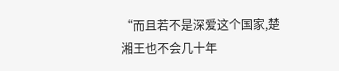“而且若不是深爱这个国家,楚湘王也不会几十年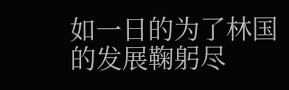如一日的为了林国的发展鞠躬尽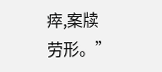瘁,案牍劳形。”